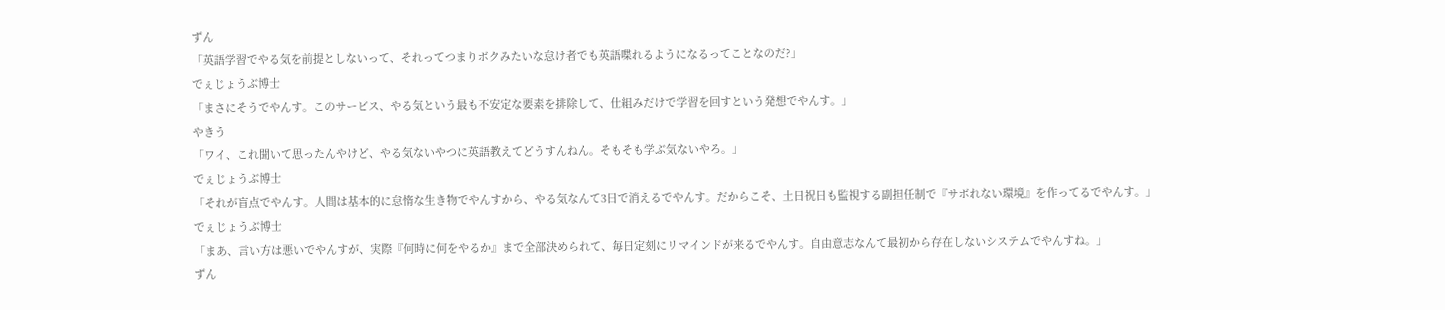ずん
「英語学習でやる気を前提としないって、それってつまりボクみたいな怠け者でも英語喋れるようになるってことなのだ?」
でぇじょうぶ博士
「まさにそうでやんす。このサービス、やる気という最も不安定な要素を排除して、仕組みだけで学習を回すという発想でやんす。」
やきう
「ワイ、これ聞いて思ったんやけど、やる気ないやつに英語教えてどうすんねん。そもそも学ぶ気ないやろ。」
でぇじょうぶ博士
「それが盲点でやんす。人間は基本的に怠惰な生き物でやんすから、やる気なんて3日で消えるでやんす。だからこそ、土日祝日も監視する副担任制で『サボれない環境』を作ってるでやんす。」
でぇじょうぶ博士
「まあ、言い方は悪いでやんすが、実際『何時に何をやるか』まで全部決められて、毎日定刻にリマインドが来るでやんす。自由意志なんて最初から存在しないシステムでやんすね。」
ずん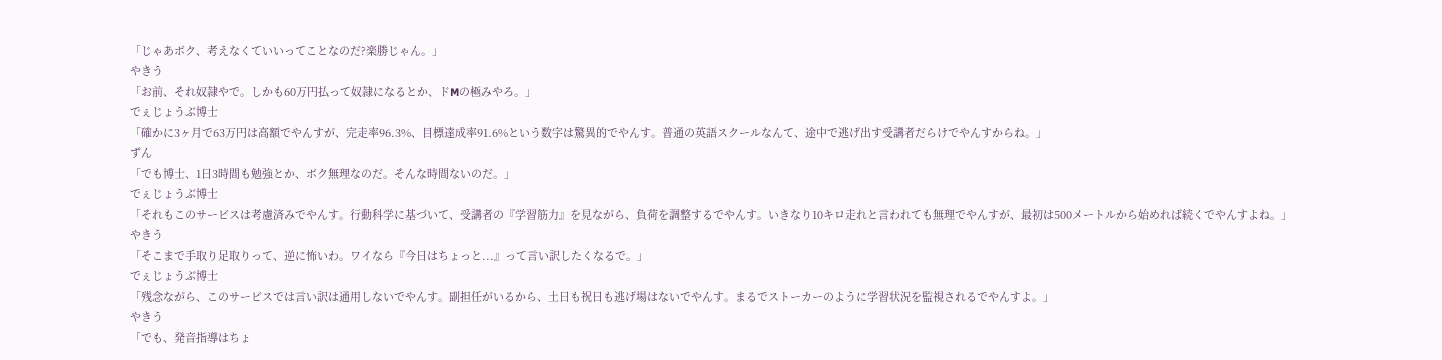「じゃあボク、考えなくていいってことなのだ?楽勝じゃん。」
やきう
「お前、それ奴隷やで。しかも60万円払って奴隷になるとか、ドMの極みやろ。」
でぇじょうぶ博士
「確かに3ヶ月で63万円は高額でやんすが、完走率96.3%、目標達成率91.6%という数字は驚異的でやんす。普通の英語スクールなんて、途中で逃げ出す受講者だらけでやんすからね。」
ずん
「でも博士、1日3時間も勉強とか、ボク無理なのだ。そんな時間ないのだ。」
でぇじょうぶ博士
「それもこのサービスは考慮済みでやんす。行動科学に基づいて、受講者の『学習筋力』を見ながら、負荷を調整するでやんす。いきなり10キロ走れと言われても無理でやんすが、最初は500メートルから始めれば続くでやんすよね。」
やきう
「そこまで手取り足取りって、逆に怖いわ。ワイなら『今日はちょっと...』って言い訳したくなるで。」
でぇじょうぶ博士
「残念ながら、このサービスでは言い訳は通用しないでやんす。副担任がいるから、土日も祝日も逃げ場はないでやんす。まるでストーカーのように学習状況を監視されるでやんすよ。」
やきう
「でも、発音指導はちょ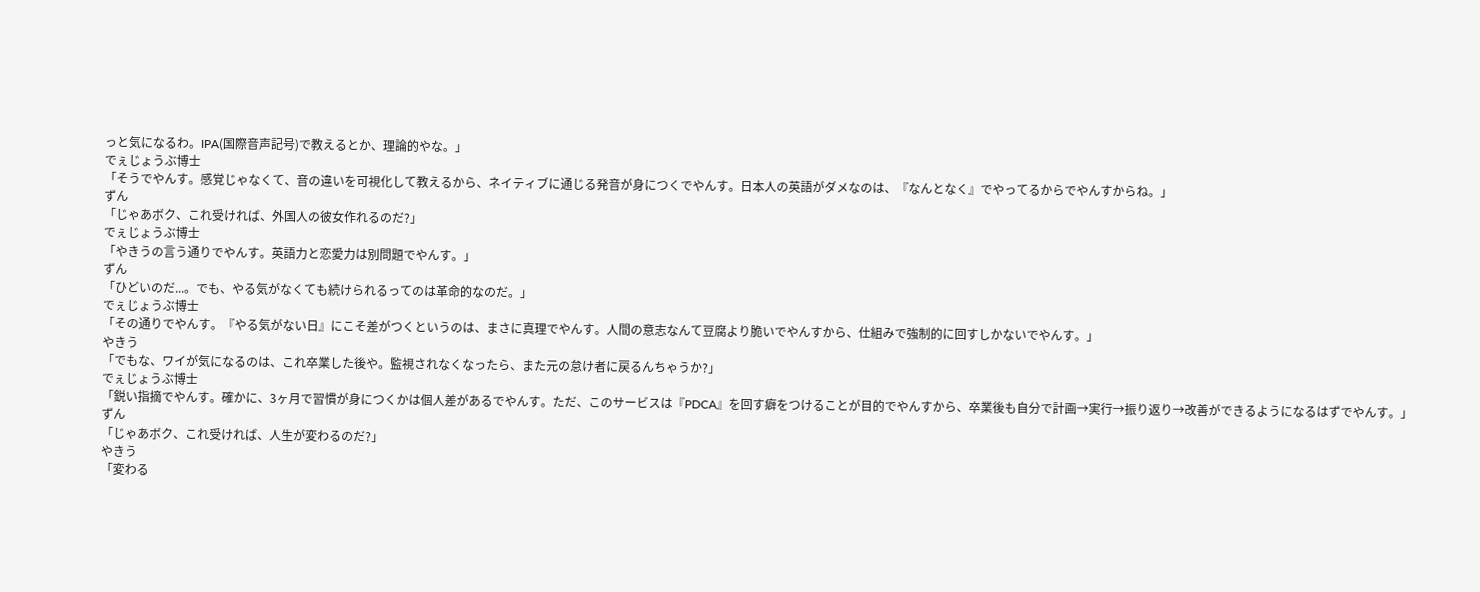っと気になるわ。IPA(国際音声記号)で教えるとか、理論的やな。」
でぇじょうぶ博士
「そうでやんす。感覚じゃなくて、音の違いを可視化して教えるから、ネイティブに通じる発音が身につくでやんす。日本人の英語がダメなのは、『なんとなく』でやってるからでやんすからね。」
ずん
「じゃあボク、これ受ければ、外国人の彼女作れるのだ?」
でぇじょうぶ博士
「やきうの言う通りでやんす。英語力と恋愛力は別問題でやんす。」
ずん
「ひどいのだ...。でも、やる気がなくても続けられるってのは革命的なのだ。」
でぇじょうぶ博士
「その通りでやんす。『やる気がない日』にこそ差がつくというのは、まさに真理でやんす。人間の意志なんて豆腐より脆いでやんすから、仕組みで強制的に回すしかないでやんす。」
やきう
「でもな、ワイが気になるのは、これ卒業した後や。監視されなくなったら、また元の怠け者に戻るんちゃうか?」
でぇじょうぶ博士
「鋭い指摘でやんす。確かに、3ヶ月で習慣が身につくかは個人差があるでやんす。ただ、このサービスは『PDCA』を回す癖をつけることが目的でやんすから、卒業後も自分で計画→実行→振り返り→改善ができるようになるはずでやんす。」
ずん
「じゃあボク、これ受ければ、人生が変わるのだ?」
やきう
「変わる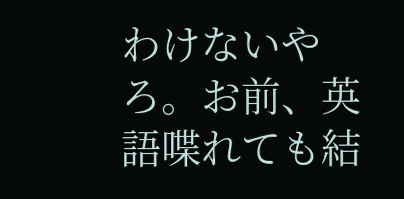わけないやろ。お前、英語喋れても結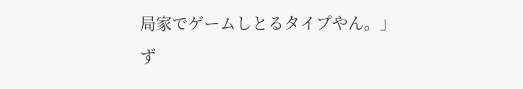局家でゲームしとるタイプやん。」
ず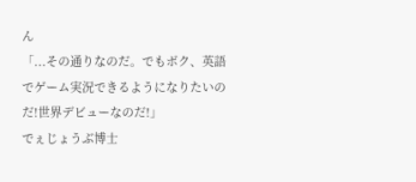ん
「...その通りなのだ。でもボク、英語でゲーム実況できるようになりたいのだ!世界デビューなのだ!」
でぇじょうぶ博士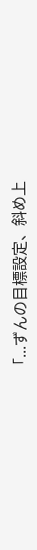「...ずんの目標設定、斜め上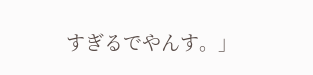すぎるでやんす。」